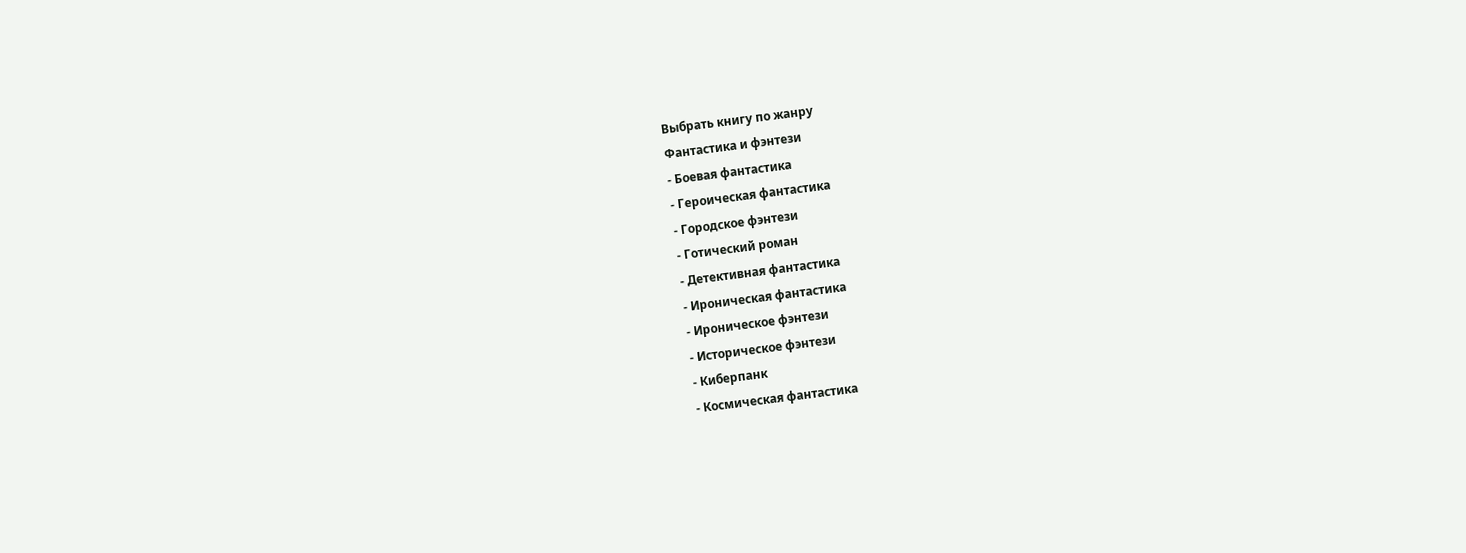Выбрать книгу по жанру
Фантастика и фэнтези
- Боевая фантастика
- Героическая фантастика
- Городское фэнтези
- Готический роман
- Детективная фантастика
- Ироническая фантастика
- Ироническое фэнтези
- Историческое фэнтези
- Киберпанк
- Космическая фантастика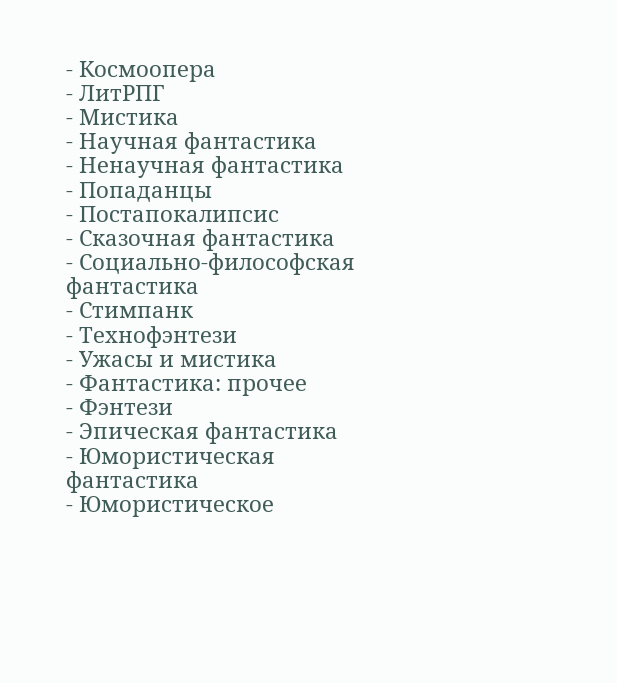- Космоопера
- ЛитРПГ
- Мистика
- Научная фантастика
- Ненаучная фантастика
- Попаданцы
- Постапокалипсис
- Сказочная фантастика
- Социально-философская фантастика
- Стимпанк
- Технофэнтези
- Ужасы и мистика
- Фантастика: прочее
- Фэнтези
- Эпическая фантастика
- Юмористическая фантастика
- Юмористическое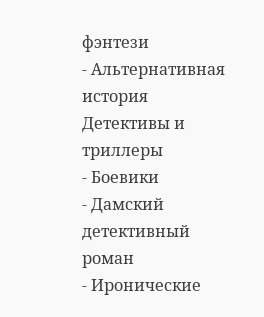фэнтези
- Альтернативная история
Детективы и триллеры
- Боевики
- Дамский детективный роман
- Иронические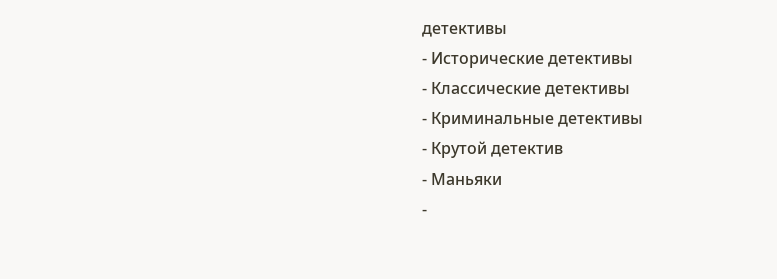детективы
- Исторические детективы
- Классические детективы
- Криминальные детективы
- Крутой детектив
- Маньяки
-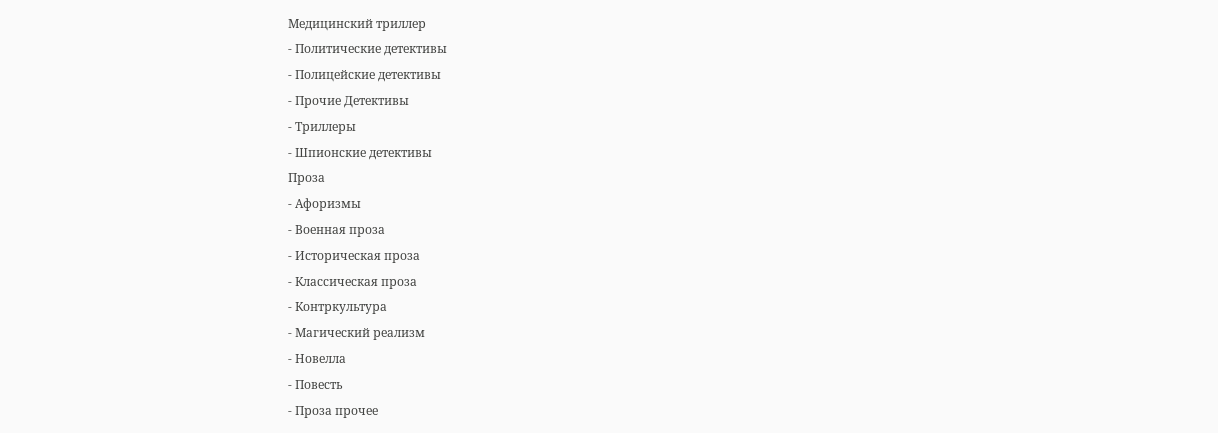Медицинский триллер
- Политические детективы
- Полицейские детективы
- Прочие Детективы
- Триллеры
- Шпионские детективы
Проза
- Афоризмы
- Военная проза
- Историческая проза
- Классическая проза
- Контркультура
- Магический реализм
- Новелла
- Повесть
- Проза прочее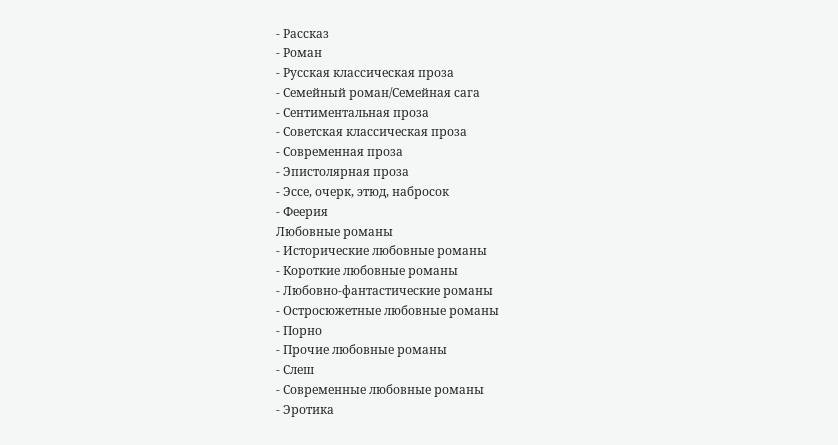- Рассказ
- Роман
- Русская классическая проза
- Семейный роман/Семейная сага
- Сентиментальная проза
- Советская классическая проза
- Современная проза
- Эпистолярная проза
- Эссе, очерк, этюд, набросок
- Феерия
Любовные романы
- Исторические любовные романы
- Короткие любовные романы
- Любовно-фантастические романы
- Остросюжетные любовные романы
- Порно
- Прочие любовные романы
- Слеш
- Современные любовные романы
- Эротика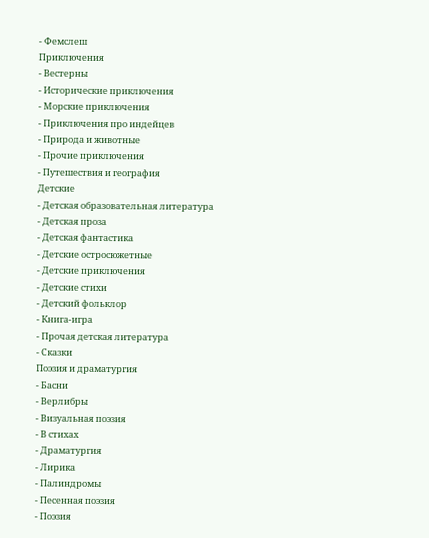- Фемслеш
Приключения
- Вестерны
- Исторические приключения
- Морские приключения
- Приключения про индейцев
- Природа и животные
- Прочие приключения
- Путешествия и география
Детские
- Детская образовательная литература
- Детская проза
- Детская фантастика
- Детские остросюжетные
- Детские приключения
- Детские стихи
- Детский фольклор
- Книга-игра
- Прочая детская литература
- Сказки
Поэзия и драматургия
- Басни
- Верлибры
- Визуальная поэзия
- В стихах
- Драматургия
- Лирика
- Палиндромы
- Песенная поэзия
- Поэзия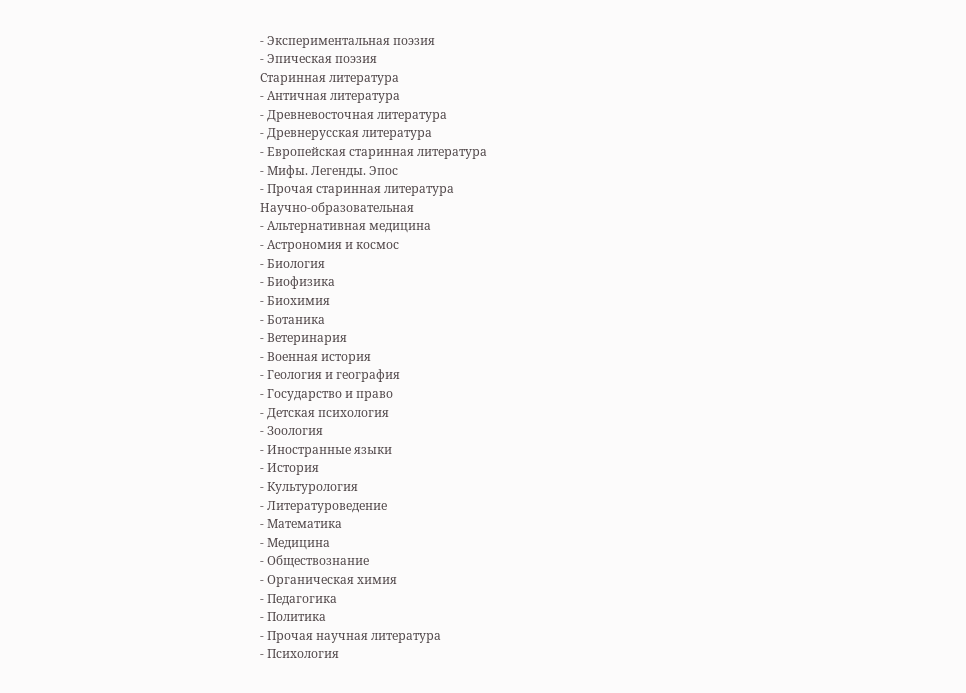- Экспериментальная поэзия
- Эпическая поэзия
Старинная литература
- Античная литература
- Древневосточная литература
- Древнерусская литература
- Европейская старинная литература
- Мифы. Легенды. Эпос
- Прочая старинная литература
Научно-образовательная
- Альтернативная медицина
- Астрономия и космос
- Биология
- Биофизика
- Биохимия
- Ботаника
- Ветеринария
- Военная история
- Геология и география
- Государство и право
- Детская психология
- Зоология
- Иностранные языки
- История
- Культурология
- Литературоведение
- Математика
- Медицина
- Обществознание
- Органическая химия
- Педагогика
- Политика
- Прочая научная литература
- Психология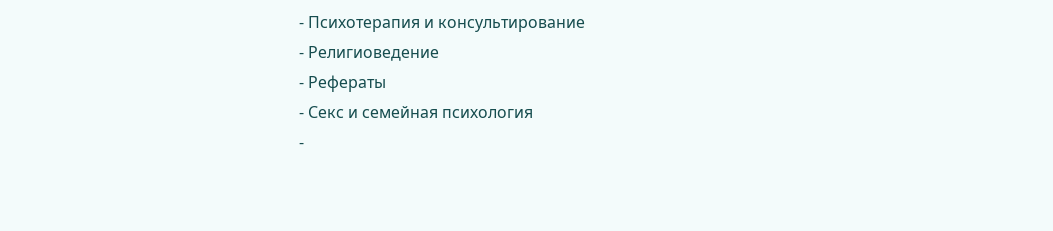- Психотерапия и консультирование
- Религиоведение
- Рефераты
- Секс и семейная психология
-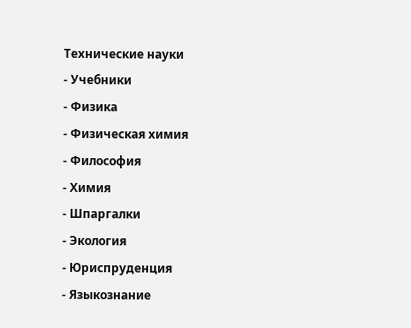Технические науки
- Учебники
- Физика
- Физическая химия
- Философия
- Химия
- Шпаргалки
- Экология
- Юриспруденция
- Языкознание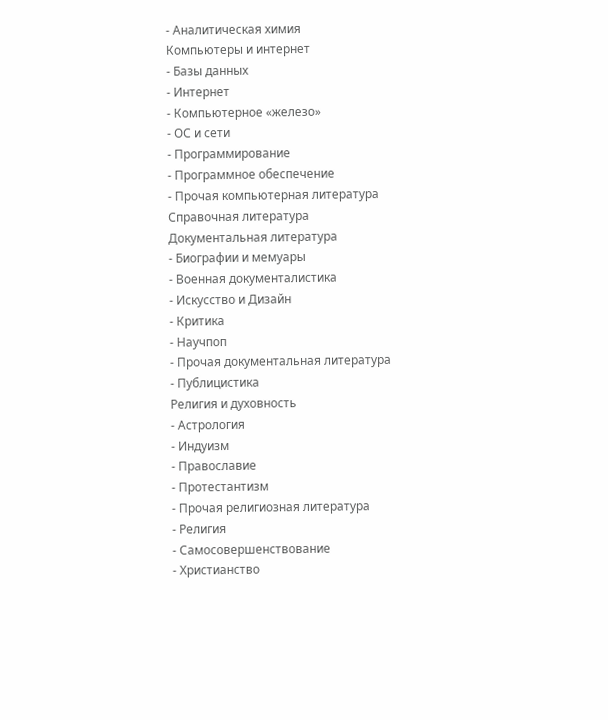- Аналитическая химия
Компьютеры и интернет
- Базы данных
- Интернет
- Компьютерное «железо»
- ОС и сети
- Программирование
- Программное обеспечение
- Прочая компьютерная литература
Справочная литература
Документальная литература
- Биографии и мемуары
- Военная документалистика
- Искусство и Дизайн
- Критика
- Научпоп
- Прочая документальная литература
- Публицистика
Религия и духовность
- Астрология
- Индуизм
- Православие
- Протестантизм
- Прочая религиозная литература
- Религия
- Самосовершенствование
- Христианство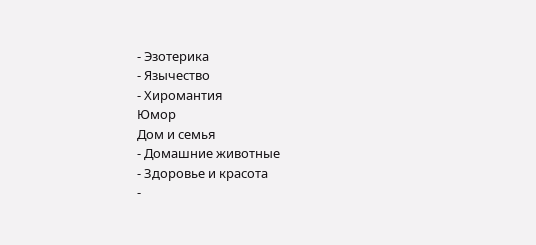- Эзотерика
- Язычество
- Хиромантия
Юмор
Дом и семья
- Домашние животные
- Здоровье и красота
-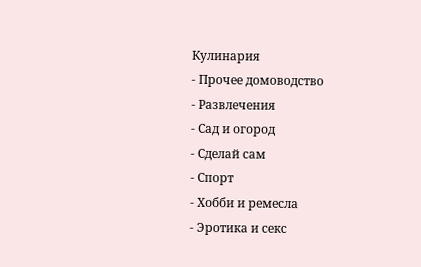Кулинария
- Прочее домоводство
- Развлечения
- Сад и огород
- Сделай сам
- Спорт
- Хобби и ремесла
- Эротика и секс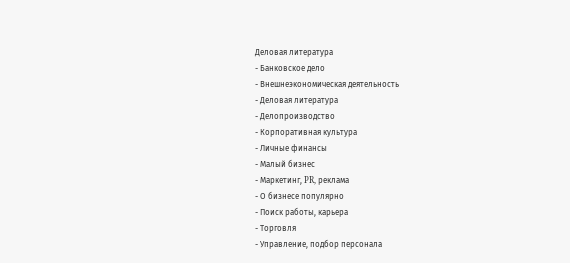Деловая литература
- Банковское дело
- Внешнеэкономическая деятельность
- Деловая литература
- Делопроизводство
- Корпоративная культура
- Личные финансы
- Малый бизнес
- Маркетинг, PR, реклама
- О бизнесе популярно
- Поиск работы, карьера
- Торговля
- Управление, подбор персонала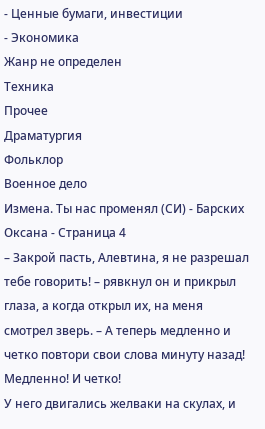- Ценные бумаги, инвестиции
- Экономика
Жанр не определен
Техника
Прочее
Драматургия
Фольклор
Военное дело
Измена. Ты нас променял (СИ) - Барских Оксана - Страница 4
– Закрой пасть, Алевтина, я не разрешал тебе говорить! – рявкнул он и прикрыл глаза, а когда открыл их, на меня смотрел зверь. – А теперь медленно и четко повтори свои слова минуту назад! Медленно! И четко!
У него двигались желваки на скулах, и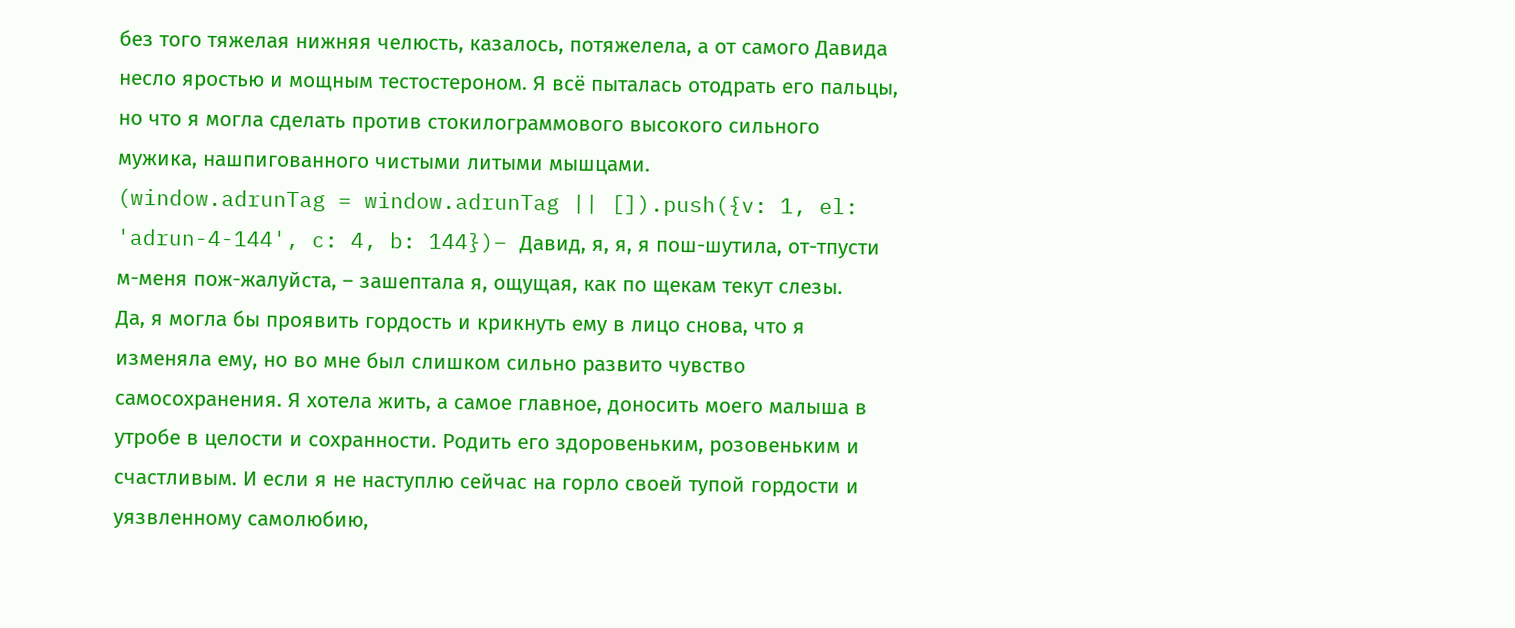без того тяжелая нижняя челюсть, казалось, потяжелела, а от самого Давида несло яростью и мощным тестостероном. Я всё пыталась отодрать его пальцы, но что я могла сделать против стокилограммового высокого сильного мужика, нашпигованного чистыми литыми мышцами.
(window.adrunTag = window.adrunTag || []).push({v: 1, el: 'adrun-4-144', c: 4, b: 144})– Давид, я, я, я пош-шутила, от-тпусти м-меня пож-жалуйста, – зашептала я, ощущая, как по щекам текут слезы.
Да, я могла бы проявить гордость и крикнуть ему в лицо снова, что я изменяла ему, но во мне был слишком сильно развито чувство самосохранения. Я хотела жить, а самое главное, доносить моего малыша в утробе в целости и сохранности. Родить его здоровеньким, розовеньким и счастливым. И если я не наступлю сейчас на горло своей тупой гордости и уязвленному самолюбию,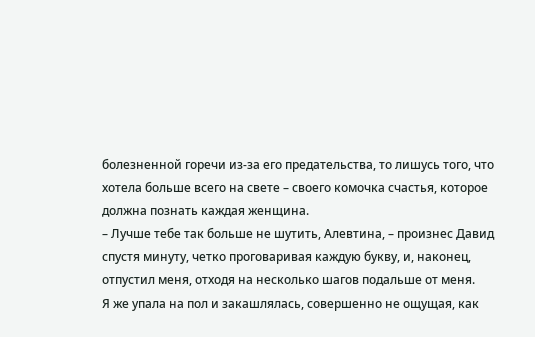болезненной горечи из-за его предательства, то лишусь того, что хотела больше всего на свете – своего комочка счастья, которое должна познать каждая женщина.
– Лучше тебе так больше не шутить, Алевтина, – произнес Давид спустя минуту, четко проговаривая каждую букву, и, наконец, отпустил меня, отходя на несколько шагов подальше от меня.
Я же упала на пол и закашлялась, совершенно не ощущая, как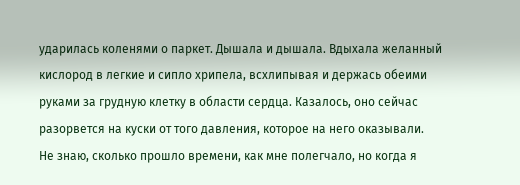ударилась коленями о паркет. Дышала и дышала. Вдыхала желанный кислород в легкие и сипло хрипела, всхлипывая и держась обеими руками за грудную клетку в области сердца. Казалось, оно сейчас разорвется на куски от того давления, которое на него оказывали.
Не знаю, сколько прошло времени, как мне полегчало, но когда я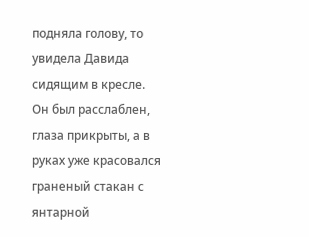подняла голову, то увидела Давида сидящим в кресле. Он был расслаблен, глаза прикрыты, а в руках уже красовался граненый стакан с янтарной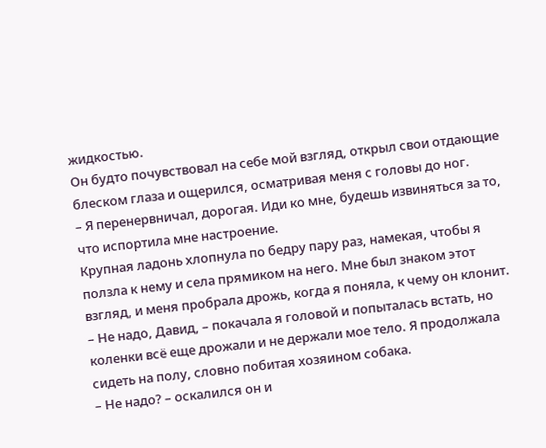жидкостью.
Он будто почувствовал на себе мой взгляд, открыл свои отдающие блеском глаза и ощерился, осматривая меня с головы до ног.
– Я перенервничал, дорогая. Иди ко мне, будешь извиняться за то, что испортила мне настроение.
Крупная ладонь хлопнула по бедру пару раз, намекая, чтобы я ползла к нему и села прямиком на него. Мне был знаком этот взгляд, и меня пробрала дрожь, когда я поняла, к чему он клонит.
– Не надо, Давид, – покачала я головой и попыталась встать, но коленки всё еще дрожали и не держали мое тело. Я продолжала сидеть на полу, словно побитая хозяином собака.
– Не надо? – оскалился он и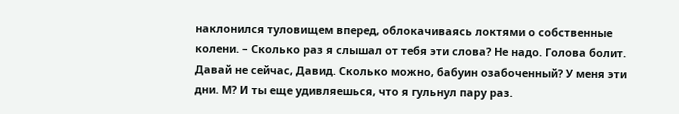наклонился туловищем вперед, облокачиваясь локтями о собственные колени. – Сколько раз я слышал от тебя эти слова? Не надо. Голова болит. Давай не сейчас, Давид. Сколько можно, бабуин озабоченный? У меня эти дни. М? И ты еще удивляешься, что я гульнул пару раз.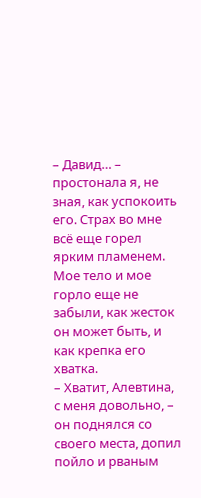– Давид… – простонала я, не зная, как успокоить его. Страх во мне всё еще горел ярким пламенем. Мое тело и мое горло еще не забыли, как жесток он может быть, и как крепка его хватка.
– Хватит, Алевтина, с меня довольно, – он поднялся со своего места, допил пойло и рваным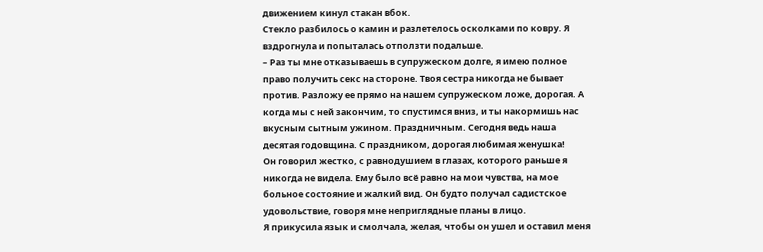движением кинул стакан вбок.
Стекло разбилось о камин и разлетелось осколками по ковру. Я вздрогнула и попыталась отползти подальше.
– Раз ты мне отказываешь в супружеском долге, я имею полное право получить секс на стороне. Твоя сестра никогда не бывает против. Разложу ее прямо на нашем супружеском ложе, дорогая. А когда мы с ней закончим, то спустимся вниз, и ты накормишь нас вкусным сытным ужином. Праздничным. Сегодня ведь наша десятая годовщина. С праздником, дорогая любимая женушка!
Он говорил жестко, с равнодушием в глазах, которого раньше я никогда не видела. Ему было всё равно на мои чувства, на мое больное состояние и жалкий вид. Он будто получал садистское удовольствие, говоря мне неприглядные планы в лицо.
Я прикусила язык и смолчала, желая, чтобы он ушел и оставил меня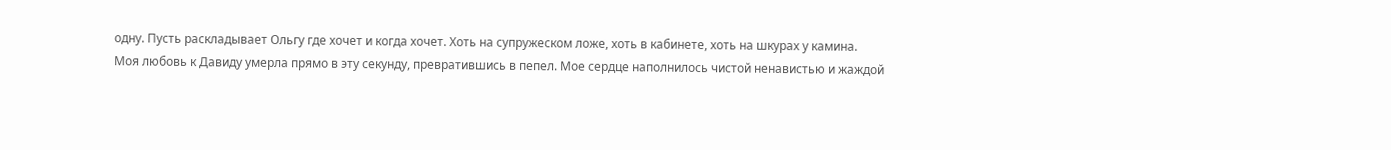одну. Пусть раскладывает Ольгу где хочет и когда хочет. Хоть на супружеском ложе, хоть в кабинете, хоть на шкурах у камина.
Моя любовь к Давиду умерла прямо в эту секунду, превратившись в пепел. Мое сердце наполнилось чистой ненавистью и жаждой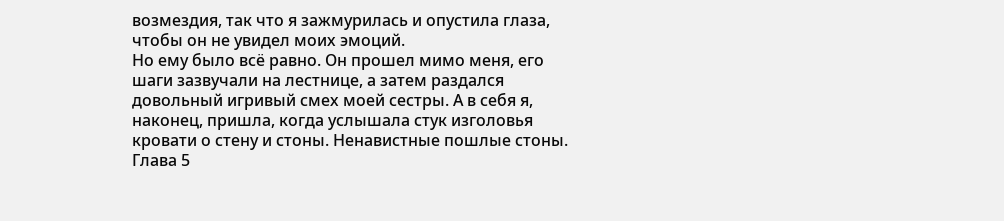возмездия, так что я зажмурилась и опустила глаза, чтобы он не увидел моих эмоций.
Но ему было всё равно. Он прошел мимо меня, его шаги зазвучали на лестнице, а затем раздался довольный игривый смех моей сестры. А в себя я, наконец, пришла, когда услышала стук изголовья кровати о стену и стоны. Ненавистные пошлые стоны.
Глава 5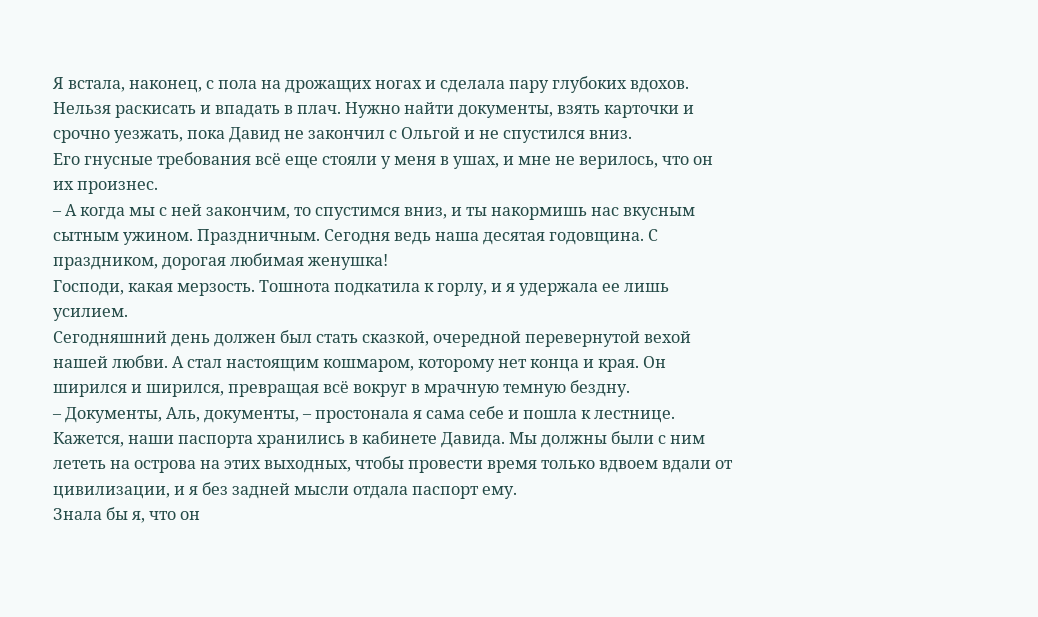Я встала, наконец, с пола на дрожащих ногах и сделала пару глубоких вдохов.
Нельзя раскисать и впадать в плач. Нужно найти документы, взять карточки и срочно уезжать, пока Давид не закончил с Ольгой и не спустился вниз.
Его гнусные требования всё еще стояли у меня в ушах, и мне не верилось, что он их произнес.
– А когда мы с ней закончим, то спустимся вниз, и ты накормишь нас вкусным сытным ужином. Праздничным. Сегодня ведь наша десятая годовщина. С праздником, дорогая любимая женушка!
Господи, какая мерзость. Тошнота подкатила к горлу, и я удержала ее лишь усилием.
Сегодняшний день должен был стать сказкой, очередной перевернутой вехой нашей любви. А стал настоящим кошмаром, которому нет конца и края. Он ширился и ширился, превращая всё вокруг в мрачную темную бездну.
– Документы, Аль, документы, – простонала я сама себе и пошла к лестнице.
Кажется, наши паспорта хранились в кабинете Давида. Мы должны были с ним лететь на острова на этих выходных, чтобы провести время только вдвоем вдали от цивилизации, и я без задней мысли отдала паспорт ему.
Знала бы я, что он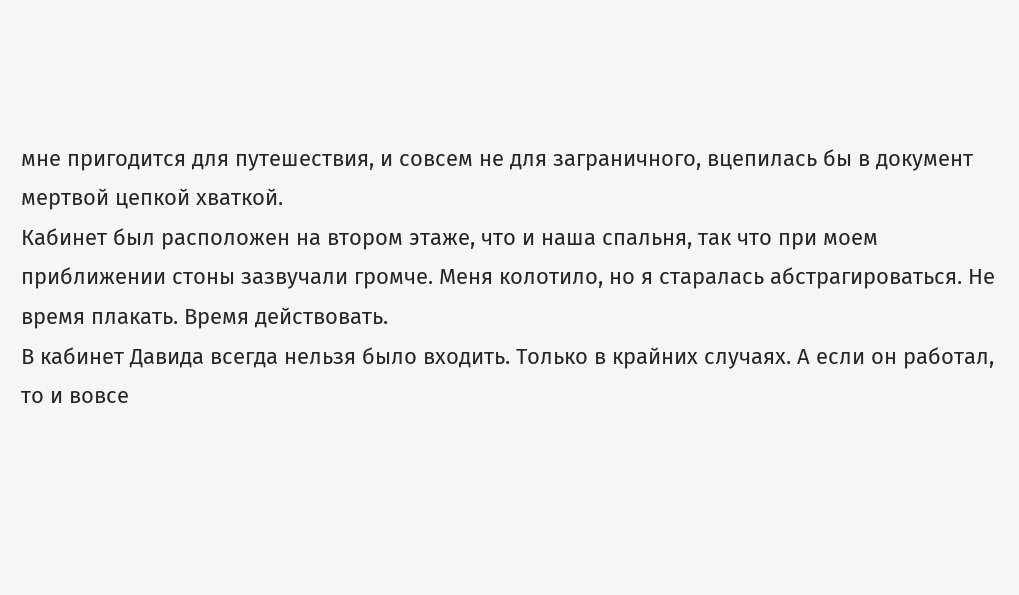мне пригодится для путешествия, и совсем не для заграничного, вцепилась бы в документ мертвой цепкой хваткой.
Кабинет был расположен на втором этаже, что и наша спальня, так что при моем приближении стоны зазвучали громче. Меня колотило, но я старалась абстрагироваться. Не время плакать. Время действовать.
В кабинет Давида всегда нельзя было входить. Только в крайних случаях. А если он работал, то и вовсе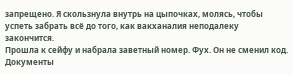запрещено. Я скользнула внутрь на цыпочках, молясь, чтобы успеть забрать всё до того, как вакханалия неподалеку закончится.
Прошла к сейфу и набрала заветный номер. Фух. Он не сменил код. Документы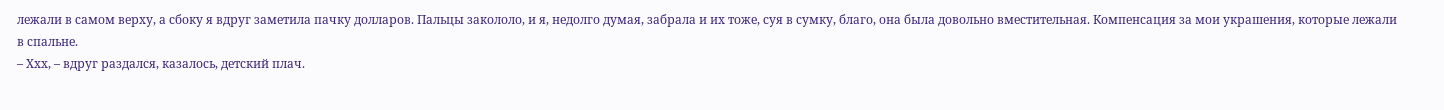лежали в самом верху, а сбоку я вдруг заметила пачку долларов. Пальцы закололо, и я, недолго думая, забрала и их тоже, суя в сумку, благо, она была довольно вместительная. Компенсация за мои украшения, которые лежали в спальне.
– Ххх, – вдруг раздался, казалось, детский плач.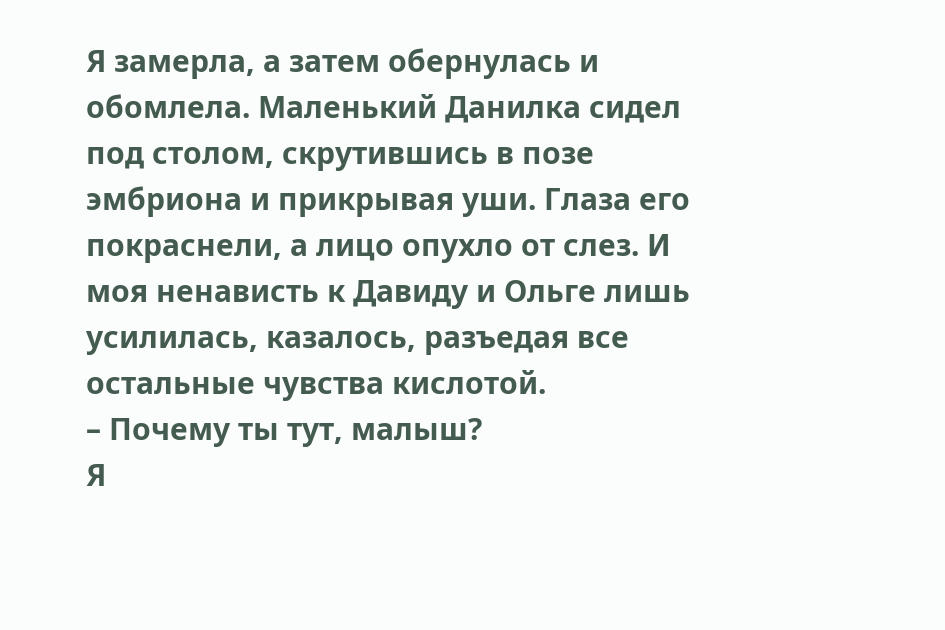Я замерла, а затем обернулась и обомлела. Маленький Данилка сидел под столом, скрутившись в позе эмбриона и прикрывая уши. Глаза его покраснели, а лицо опухло от слез. И моя ненависть к Давиду и Ольге лишь усилилась, казалось, разъедая все остальные чувства кислотой.
– Почему ты тут, малыш?
Я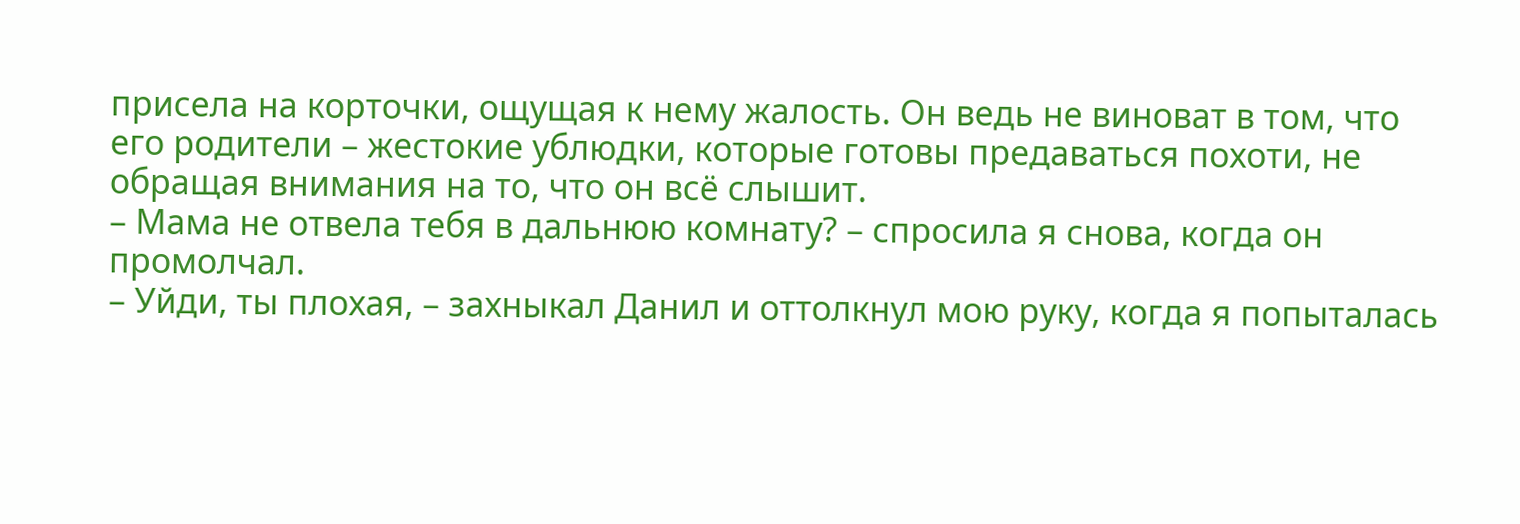присела на корточки, ощущая к нему жалость. Он ведь не виноват в том, что его родители – жестокие ублюдки, которые готовы предаваться похоти, не обращая внимания на то, что он всё слышит.
– Мама не отвела тебя в дальнюю комнату? – спросила я снова, когда он промолчал.
– Уйди, ты плохая, – захныкал Данил и оттолкнул мою руку, когда я попыталась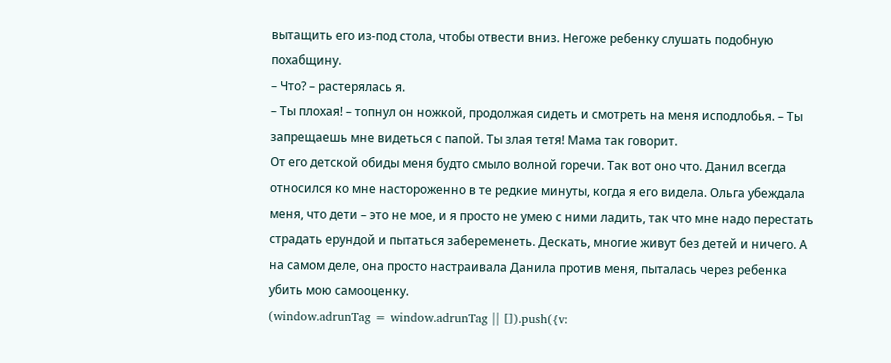вытащить его из-под стола, чтобы отвести вниз. Негоже ребенку слушать подобную похабщину.
– Что? – растерялась я.
– Ты плохая! – топнул он ножкой, продолжая сидеть и смотреть на меня исподлобья. – Ты запрещаешь мне видеться с папой. Ты злая тетя! Мама так говорит.
От его детской обиды меня будто смыло волной горечи. Так вот оно что. Данил всегда относился ко мне настороженно в те редкие минуты, когда я его видела. Ольга убеждала меня, что дети – это не мое, и я просто не умею с ними ладить, так что мне надо перестать страдать ерундой и пытаться забеременеть. Дескать, многие живут без детей и ничего. А на самом деле, она просто настраивала Данила против меня, пыталась через ребенка убить мою самооценку.
(window.adrunTag = window.adrunTag || []).push({v: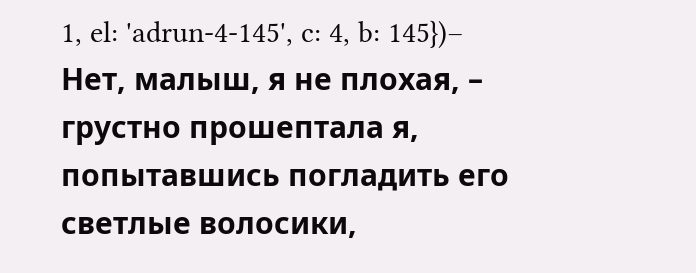1, el: 'adrun-4-145', c: 4, b: 145})– Нет, малыш, я не плохая, – грустно прошептала я, попытавшись погладить его светлые волосики,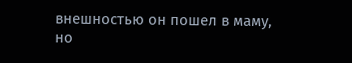внешностью он пошел в маму, но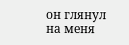он глянул на меня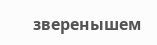зверенышем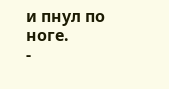и пнул по ноге.
-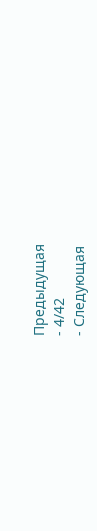Предыдущая
- 4/42
- Следующая